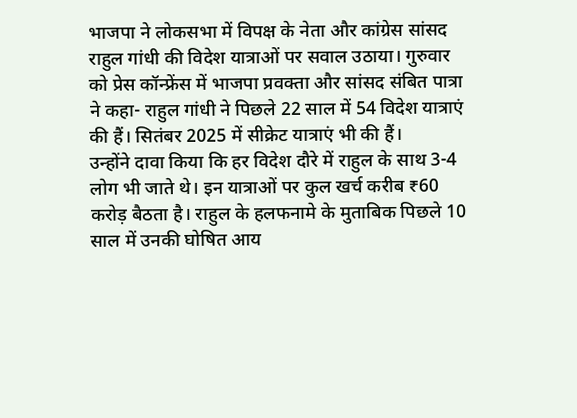भाजपा ने लोकसभा में विपक्ष के नेता और कांग्रेस सांसद राहुल गांधी की विदेश यात्राओं पर सवाल उठाया। गुरुवार को प्रेस कॉन्फ्रेंस में भाजपा प्रवक्ता और सांसद संबित पात्रा ने कहा- राहुल गांधी ने पिछले 22 साल में 54 विदेश यात्राएं की हैं। सितंबर 2025 में सीक्रेट यात्राएं भी की हैं।
उन्होंने दावा किया कि हर विदेश दौरे में राहुल के साथ 3-4 लोग भी जाते थे। इन यात्राओं पर कुल खर्च करीब ₹60 करोड़ बैठता है। राहुल के हलफनामे के मुताबिक पिछले 10 साल में उनकी घोषित आय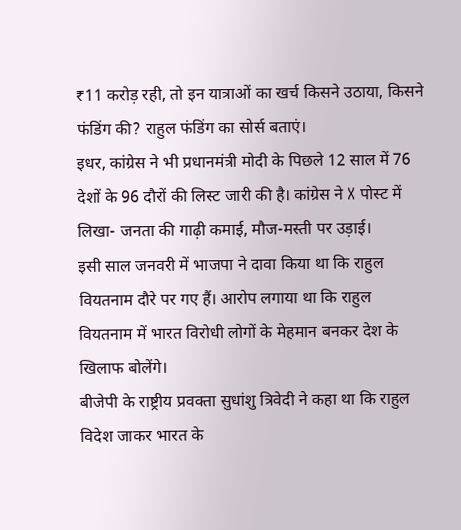₹11 करोड़ रही, तो इन यात्राओं का खर्च किसने उठाया, किसने फंडिंग की? राहुल फंडिंग का सोर्स बताएं।
इधर, कांग्रेस ने भी प्रधानमंत्री मोदी के पिछले 12 साल में 76 देशों के 96 दौरों की लिस्ट जारी की है। कांग्रेस ने X पोस्ट में लिखा- जनता की गाढ़ी कमाई, मौज-मस्ती पर उड़ाई।
इसी साल जनवरी में भाजपा ने दावा किया था कि राहुल वियतनाम दौरे पर गए हैं। आरोप लगाया था कि राहुल वियतनाम में भारत विरोधी लोगों के मेहमान बनकर देश के खिलाफ बोलेंगे।
बीजेपी के राष्ट्रीय प्रवक्ता सुधांशु त्रिवेदी ने कहा था कि राहुल विदेश जाकर भारत के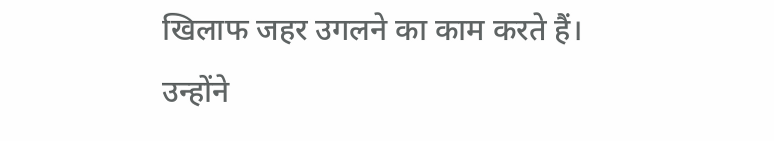खिलाफ जहर उगलने का काम करते हैं। उन्होंने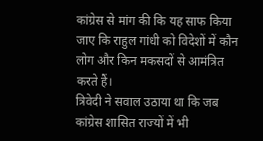कांग्रेस से मांग की कि यह साफ किया जाए कि राहुल गांधी को विदेशों में कौन लोग और किन मकसदों से आमंत्रित करते हैं।
त्रिवेदी ने सवाल उठाया था कि जब कांग्रेस शासित राज्यों में भी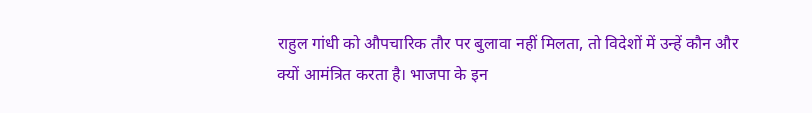राहुल गांधी को औपचारिक तौर पर बुलावा नहीं मिलता, तो विदेशों में उन्हें कौन और क्यों आमंत्रित करता है। भाजपा के इन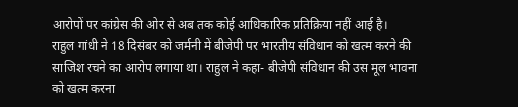आरोपों पर कांग्रेस की ओर से अब तक कोई आधिकारिक प्रतिक्रिया नहीं आई है।
राहुल गांधी ने 18 दिसंबर को जर्मनी में बीजेपी पर भारतीय संविधान को खत्म करने की साजिश रचने का आरोप लगाया था। राहुल ने कहा- बीजेपी संविधान की उस मूल भावना को खत्म करना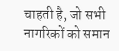चाहती है, जो सभी नागरिकों को समान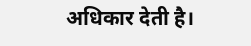अधिकार देती है।